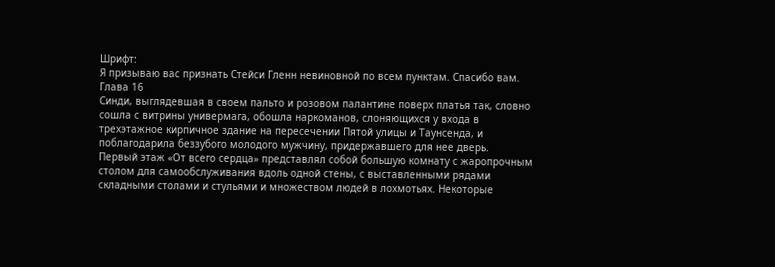Шрифт:
Я призываю вас признать Стейси Гленн невиновной по всем пунктам. Спасибо вам.
Глава 16
Синди, выглядевшая в своем пальто и розовом палантине поверх платья так, словно сошла с витрины универмага, обошла наркоманов, слоняющихся у входа в трехэтажное кирпичное здание на пересечении Пятой улицы и Таунсенда, и поблагодарила беззубого молодого мужчину, придержавшего для нее дверь.
Первый этаж «От всего сердца» представлял собой большую комнату с жаропрочным столом для самообслуживания вдоль одной стены, с выставленными рядами складными столами и стульями и множеством людей в лохмотьях. Некоторые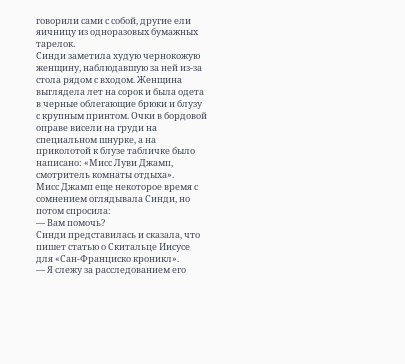говорили сами с собой, другие ели яичницу из одноразовых бумажных тарелок.
Синди заметила худую чернокожую женщину, наблюдавшую за ней из-за стола рядом с входом. Женщина выглядела лет на сорок и была одета в черные облегающие брюки и блузу с крупным принтом. Очки в бордовой оправе висели на груди на специальном шнурке, а на приколотой к блузе табличке было написано: «Мисс Луви Джамп, смотритель комнаты отдыха».
Мисс Джамп еще некоторое время с сомнением оглядывала Синди, но потом спросила:
— Вам помочь?
Синди представилась и сказала, что пишет статью о Скитальце Иисусе для «Сан-Франциско кроникл».
— Я слежу за расследованием его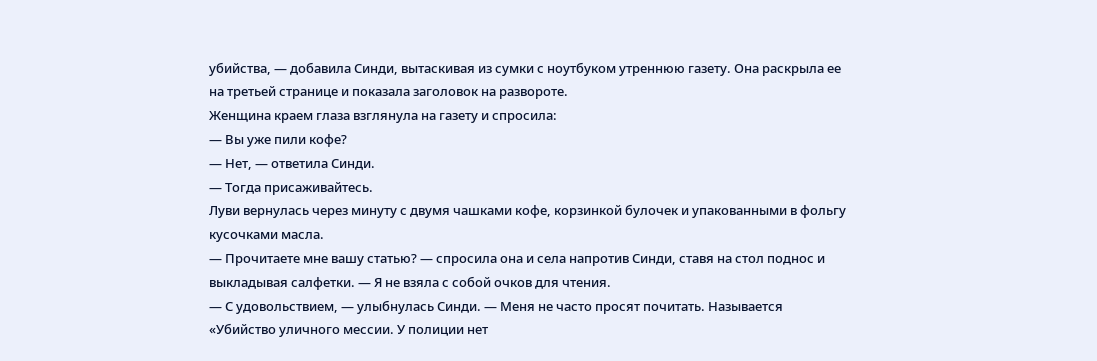убийства, — добавила Синди, вытаскивая из сумки с ноутбуком утреннюю газету. Она раскрыла ее на третьей странице и показала заголовок на развороте.
Женщина краем глаза взглянула на газету и спросила:
— Вы уже пили кофе?
— Нет, — ответила Синди.
— Тогда присаживайтесь.
Луви вернулась через минуту с двумя чашками кофе, корзинкой булочек и упакованными в фольгу кусочками масла.
— Прочитаете мне вашу статью? — спросила она и села напротив Синди, ставя на стол поднос и выкладывая салфетки. — Я не взяла с собой очков для чтения.
— С удовольствием, — улыбнулась Синди. — Меня не часто просят почитать. Называется «Убийство уличного мессии. У полиции нет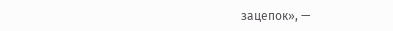зацепок», —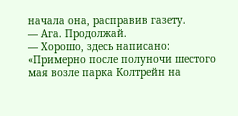начала она, расправив газету.
— Ага. Продолжай.
— Хорошо, здесь написано: «Примерно после полуночи шестого мая возле парка Колтрейн на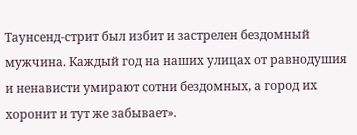Таунсенд-стрит был избит и застрелен бездомный мужчина. Каждый год на наших улицах от равнодушия и ненависти умирают сотни бездомных, а город их хоронит и тут же забывает».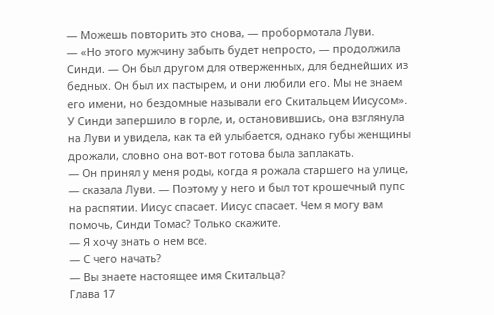— Можешь повторить это снова, — пробормотала Луви.
— «Но этого мужчину забыть будет непросто, — продолжила Синди. — Он был другом для отверженных, для беднейших из бедных. Он был их пастырем, и они любили его. Мы не знаем его имени, но бездомные называли его Скитальцем Иисусом».
У Синди запершило в горле, и, остановившись, она взглянула на Луви и увидела, как та ей улыбается, однако губы женщины дрожали, словно она вот-вот готова была заплакать.
— Он принял у меня роды, когда я рожала старшего на улице, — сказала Луви. — Поэтому у него и был тот крошечный пупс на распятии. Иисус спасает. Иисус спасает. Чем я могу вам помочь, Синди Томас? Только скажите.
— Я хочу знать о нем все.
— С чего начать?
— Вы знаете настоящее имя Скитальца?
Глава 17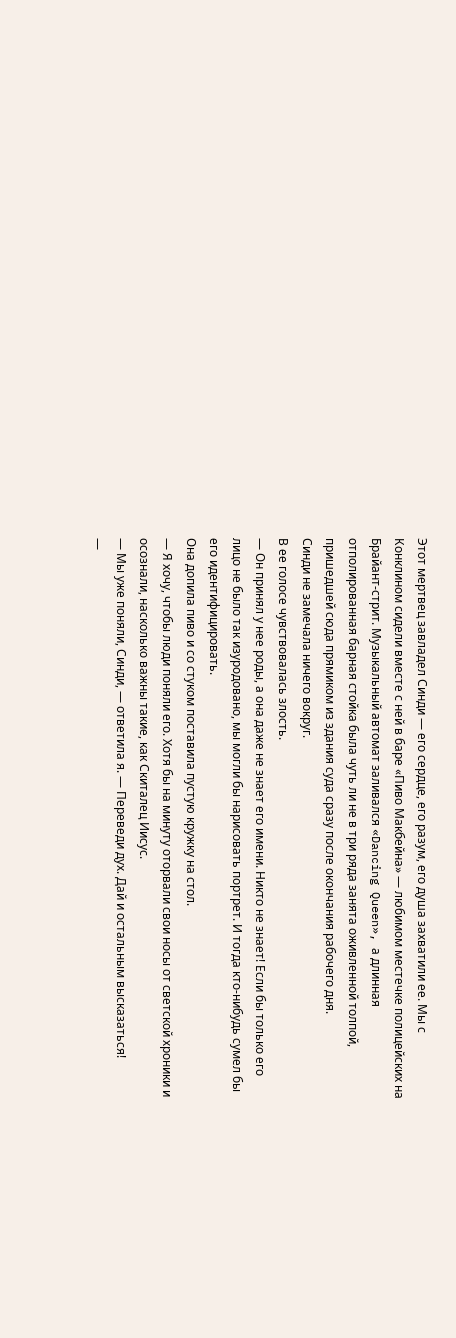Этот мертвец завладел Синди — его сердце, его разум, его душа захватили ее. Мы с Конклином сидели вместе с ней в баре «Пиво Макбейна» — любимом местечке полицейских на Брайант-стрит. Музыкальный автомат заливался «Dancing Queen», а длинная отполированная барная стойка была чуть ли не в три ряда занята оживленной толпой, пришедшей сюда прямиком из здания суда сразу после окончания рабочего дня.
Синди не замечала ничего вокруг.
В ее голосе чувствовалась злость.
— Он принял у нее роды, а она даже не знает его имени. Никто не знает! Если бы только его лицо не было так изуродовано, мы могли бы нарисовать портрет. И тогда кто-нибудь сумел бы его идентифицировать.
Она допила пиво и со стуком поставила пустую кружку на стол.
— Я хочу, чтобы люди поняли его. Хотя бы на минуту оторвали свои носы от светской хроники и осознали, насколько важны такие, как Скиталец Иисус.
— Мы уже поняли, Синди, — ответила я. — Переведи дух. Дай и остальным высказаться!
—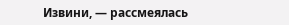Извини, — рассмеялась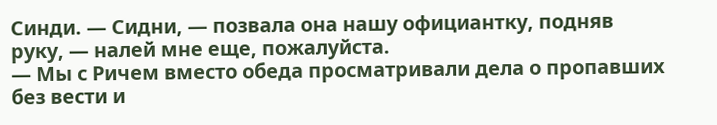Синди. — Сидни, — позвала она нашу официантку, подняв руку, — налей мне еще, пожалуйста.
— Мы с Ричем вместо обеда просматривали дела о пропавших без вести и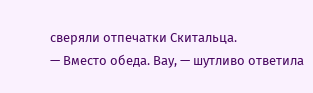сверяли отпечатки Скитальца.
— Вместо обеда. Вау, — шутливо ответила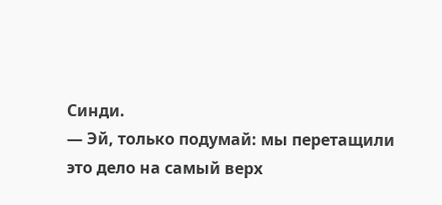Синди.
— Эй, только подумай: мы перетащили это дело на самый верх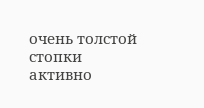очень толстой стопки активно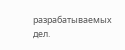разрабатываемых дел.